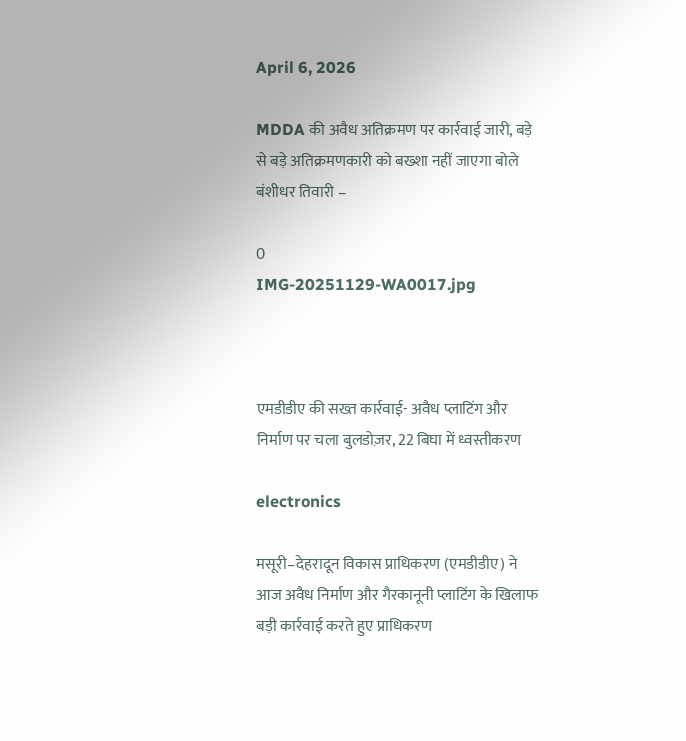April 6, 2026

MDDA की अवैध अतिक्रमण पर कार्रवाई जारी, बड़े से बड़े अतिक्रमणकारी को बख्शा नहीं जाएगा बोले बंशीधर तिवारी –

0
IMG-20251129-WA0017.jpg



एमडीडीए की सख्त कार्रवाई- अवैध प्लाटिंग और निर्माण पर चला बुलडोज़र, 22 बिघा में ध्वस्तीकरण

electronics

मसूरी–देहरादून विकास प्राधिकरण (एमडीडीए) ने आज अवैध निर्माण और गैरकानूनी प्लाटिंग के खिलाफ बड़ी कार्रवाई करते हुए प्राधिकरण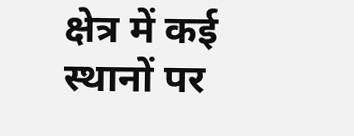क्षेत्र में कई स्थानों पर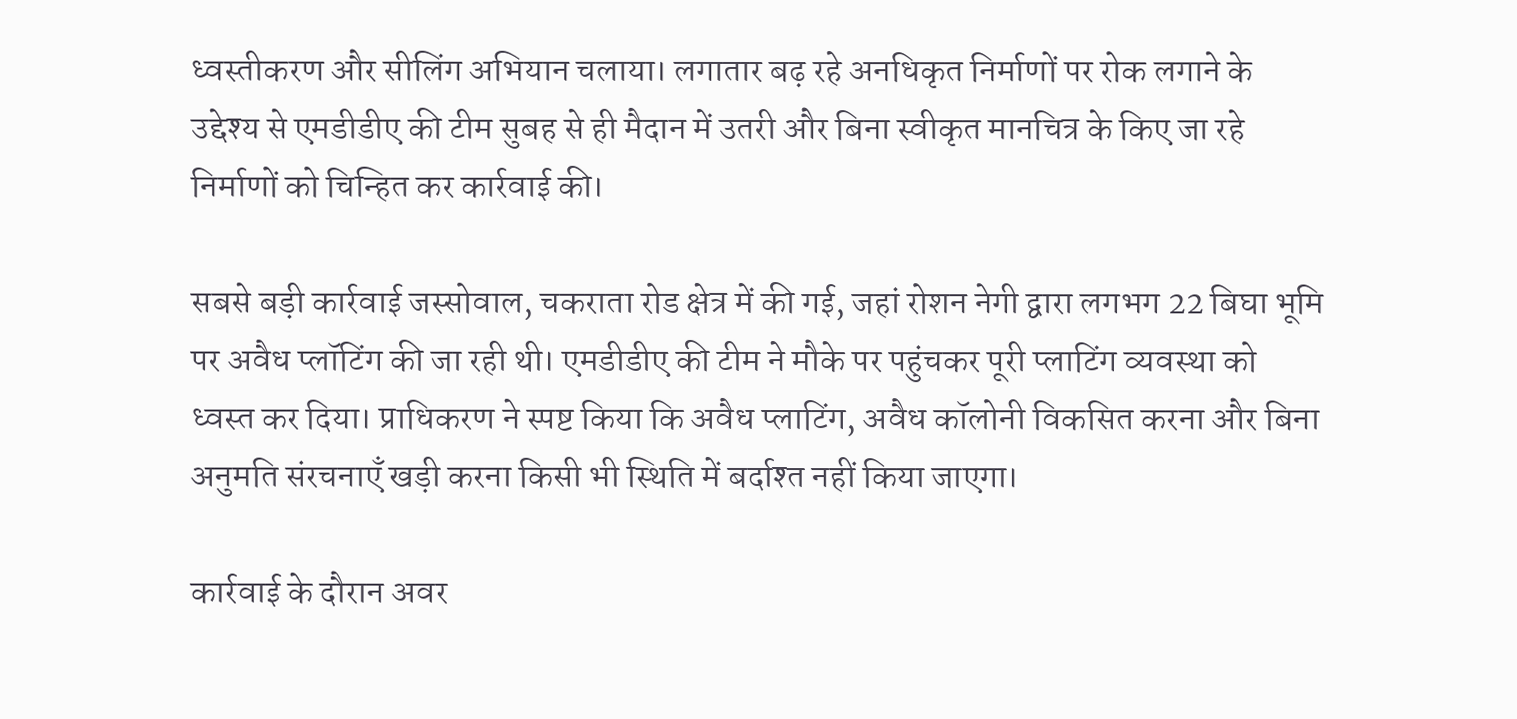ध्वस्तीकरण और सीलिंग अभियान चलाया। लगातार बढ़ रहे अनधिकृत निर्माणों पर रोक लगाने के उद्देश्य से एमडीडीए की टीम सुबह से ही मैदान में उतरी और बिना स्वीकृत मानचित्र के किए जा रहे निर्माणों को चिन्हित कर कार्रवाई की।

सबसे बड़ी कार्रवाई जस्सोवाल, चकराता रोड क्षेत्र में की गई, जहां रोशन नेगी द्वारा लगभग 22 बिघा भूमि पर अवैध प्लॉटिंग की जा रही थी। एमडीडीए की टीम ने मौके पर पहुंचकर पूरी प्लाटिंग व्यवस्था को ध्वस्त कर दिया। प्राधिकरण ने स्पष्ट किया कि अवैध प्लाटिंग, अवैध कॉलोनी विकसित करना और बिना अनुमति संरचनाएँ खड़ी करना किसी भी स्थिति में बर्दाश्त नहीं किया जाएगा।

कार्रवाई के दौरान अवर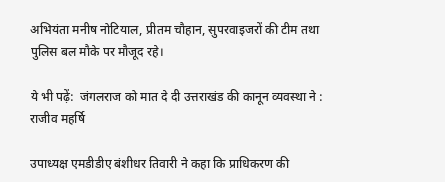अभियंता मनीष नोटियाल, प्रीतम चौहान, सुपरवाइजरों की टीम तथा पुलिस बल मौके पर मौजूद रहे।

ये भी पढ़ें:  जंगलराज को मात दे दी उत्तराखंड की कानून व्यवस्था ने : राजीव महर्षि

उपाध्यक्ष एमडीडीए बंशीधर तिवारी ने कहा कि प्राधिकरण की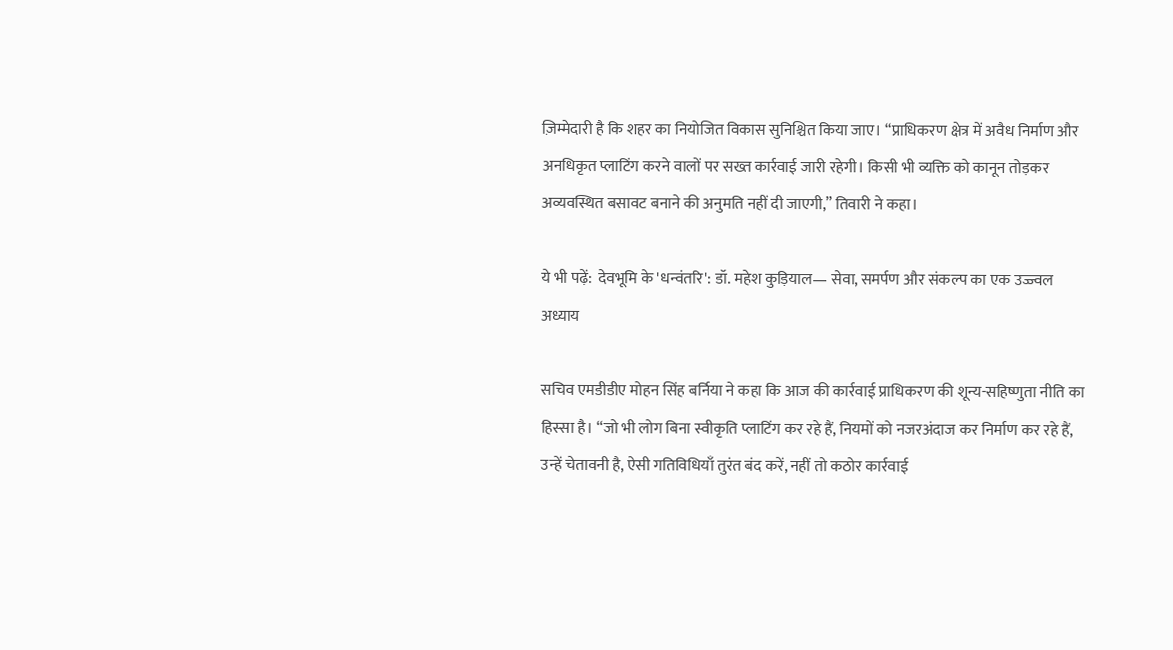ज़िम्मेदारी है कि शहर का नियोजित विकास सुनिश्चित किया जाए। “प्राधिकरण क्षेत्र में अवैध निर्माण और अनधिकृत प्लाटिंग करने वालों पर सख्त कार्रवाई जारी रहेगी। किसी भी व्यक्ति को कानून तोड़कर अव्यवस्थित बसावट बनाने की अनुमति नहीं दी जाएगी,” तिवारी ने कहा।

ये भी पढ़ें:  देवभूमि के 'धन्वंतरि': डॉ. महेश कुड़ियाल— सेवा, समर्पण और संकल्प का एक उज्ज्वल अध्याय

सचिव एमडीडीए मोहन सिंह बर्निया ने कहा कि आज की कार्रवाई प्राधिकरण की शून्य-सहिष्णुता नीति का हिस्सा है। “जो भी लोग बिना स्वीकृति प्लाटिंग कर रहे हैं, नियमों को नजरअंदाज कर निर्माण कर रहे हैं, उन्हें चेतावनी है, ऐसी गतिविधियाँ तुरंत बंद करें, नहीं तो कठोर कार्रवाई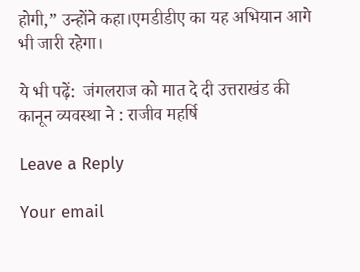होगी,” उन्होंने कहा।एमडीडीए का यह अभियान आगे भी जारी रहेगा।

ये भी पढ़ें:  जंगलराज को मात दे दी उत्तराखंड की कानून व्यवस्था ने : राजीव महर्षि

Leave a Reply

Your email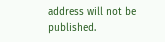address will not be published.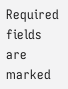Required fields are marked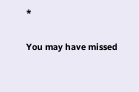*

You may have missed